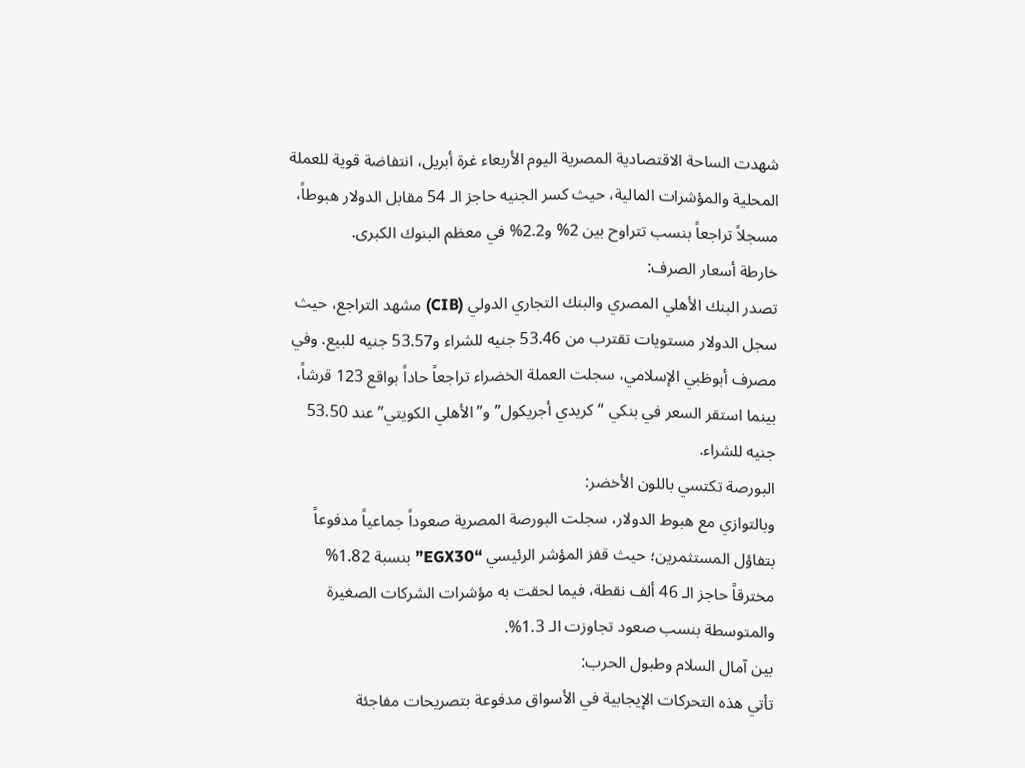شهدت الساحة الاقتصادية المصرية اليوم الأربعاء غرة أبريل، انتفاضة قوية للعملة المحلية والمؤشرات المالية، حيث كسر الجنيه حاجز الـ 54 مقابل الدولار هبوطاً، مسجلاً تراجعاً بنسب تتراوح بين 2% و2.2% في معظم البنوك الكبرى.
خارطة أسعار الصرف:
تصدر البنك الأهلي المصري والبنك التجاري الدولي (CIB) مشهد التراجع، حيث سجل الدولار مستويات تقترب من 53.46 جنيه للشراء و53.57 جنيه للبيع. وفي مصرف أبوظبي الإسلامي، سجلت العملة الخضراء تراجعاً حاداً بواقع 123 قرشاً، بينما استقر السعر في بنكي “كريدي أجريكول” و”الأهلي الكويتي” عند 53.50 جنيه للشراء.
البورصة تكتسي باللون الأخضر:
وبالتوازي مع هبوط الدولار، سجلت البورصة المصرية صعوداً جماعياً مدفوعاً بتفاؤل المستثمرين؛ حيث قفز المؤشر الرئيسي “EGX30” بنسبة 1.82% مخترقاً حاجز الـ 46 ألف نقطة، فيما لحقت به مؤشرات الشركات الصغيرة والمتوسطة بنسب صعود تجاوزت الـ 1.3%.
بين آمال السلام وطبول الحرب:
تأتي هذه التحركات الإيجابية في الأسواق مدفوعة بتصريحات مفاجئة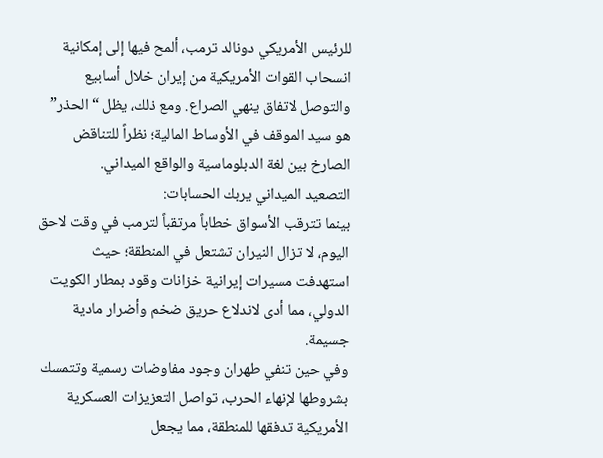للرئيس الأمريكي دونالد ترمب، ألمح فيها إلى إمكانية انسحاب القوات الأمريكية من إيران خلال أسابيع والتوصل لاتفاق ينهي الصراع. ومع ذلك، يظل “الحذر” هو سيد الموقف في الأوساط المالية؛ نظراً للتناقض الصارخ بين لغة الدبلوماسية والواقع الميداني.
التصعيد الميداني يربك الحسابات:
بينما تترقب الأسواق خطاباً مرتقباً لترمب في وقت لاحق اليوم، لا تزال النيران تشتعل في المنطقة؛ حيث استهدفت مسيرات إيرانية خزانات وقود بمطار الكويت الدولي، مما أدى لاندلاع حريق ضخم وأضرار مادية جسيمة.
وفي حين تنفي طهران وجود مفاوضات رسمية وتتمسك بشروطها لإنهاء الحرب، تواصل التعزيزات العسكرية الأمريكية تدفقها للمنطقة، مما يجعل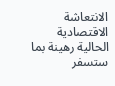الانتعاشة الاقتصادية الحالية رهينة بما ستسفر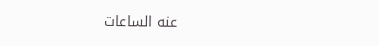عنه الساعات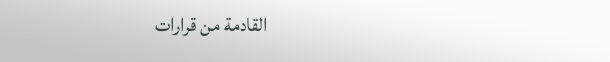القادمة من قرارات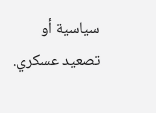سياسية أو تصعيد عسكري.